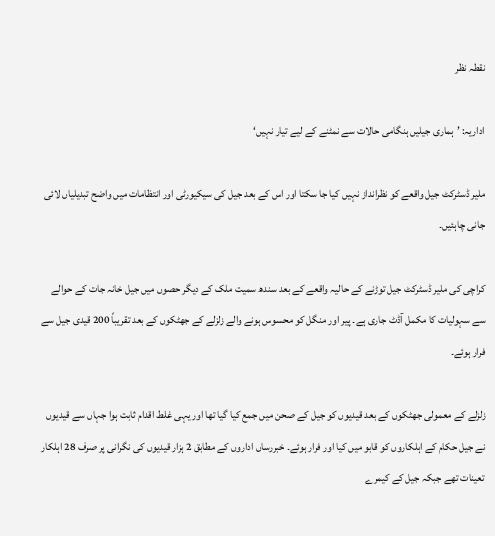نقطہ نظر

اداریہ: ’ہماری جیلیں ہنگامی حالات سے نمٹنے کے لیے تیار نہیں‘

ملیر ڈسٹرکٹ جیل واقعے کو نظرانداز نہیں کیا جا سکتا اور اس کے بعد جیل کی سیکیورٹی اور انتظامات میں واضح تبدیلیاں لائی جانی چاہئیں۔

کراچی کی ملیر ڈسٹرکٹ جیل توڑنے کے حالیہ واقعے کے بعد سندھ سمیت ملک کے دیگر حصوں میں جیل خانہ جات کے حوالے سے سہولیات کا مکمل آڈٹ جاری ہے۔ پیر اور منگل کو محسوس ہونے والے زلزلے کے جھٹکوں کے بعد تقریباً 200 قیدی جیل سے فرار ہوئے۔

زلزلے کے معمولی جھٹکوں کے بعد قیدیوں کو جیل کے صحن میں جمع کیا گیا تھا اور یہی غلط اقدام ثابت ہوا جہاں سے قیدیوں نے جیل حکام کے اہلکاروں کو قابو میں کیا اور فرار ہوئے۔ خبررساں اداروں کے مطابق 2 ہزار قیدیوں کی نگرانی پر صرف 28 اہلکار تعینات تھے جبکہ جیل کے کیمرے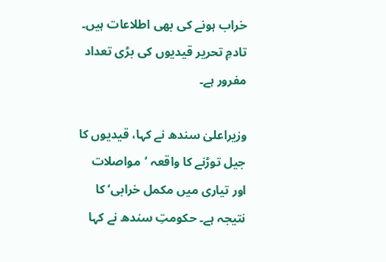خراب ہونے کی بھی اطلاعات ہیں۔ تادمِ تحریر قیدیوں کی بڑی تعداد مفرور ہے۔

وزیراعلیٰ سندھ نے کہا، قیدیوں کا جیل توڑنے کا واقعہ ’مواصلات اور تیاری میں مکمل خرابی‘ کا نتیجہ ہے۔ حکومتِ سندھ نے کہا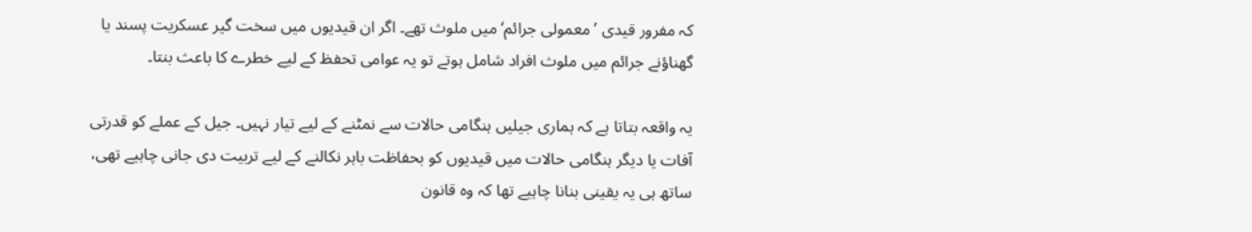کہ مفرور قیدی ’معمولی جرائم‘ میں ملوث تھے۔ اگر ان قیدیوں میں سخت گیر عسکریت پسند یا گھناؤنے جرائم میں ملوث افراد شامل ہوتے تو یہ عوامی تحفظ کے لیے خطرے کا باعث بنتا۔

یہ واقعہ بتاتا ہے کہ ہماری جیلیں ہنگامی حالات سے نمٹنے کے لیے تیار نہیں۔ جیل کے عملے کو قدرتی آفات یا دیگر ہنگامی حالات میں قیدیوں کو بحفاظت باہر نکالنے کے لیے تربیت دی جانی چاہیے تھی، ساتھ ہی یہ یقینی بنانا چاہیے تھا کہ وہ قانون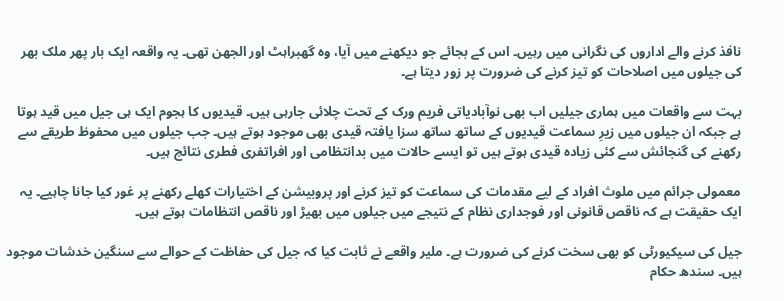نافذ کرنے والے اداروں کی نگرانی میں رہیں۔ اس کے بجائے جو دیکھنے میں آیا، وہ گھبراہٹ اور الجھن تھی۔ یہ واقعہ ایک بار پھر ملک بھر کی جیلوں میں اصلاحات کو تیز کرنے کی ضرورت پر زور دیتا ہے۔

بہت سے واقعات میں ہماری جیلیں اب بھی نوآبادیاتی فریم ورک کے تحت چلائی جارہی ہیں۔ قیدیوں کا ہجوم ایک ہی جیل میں قید ہوتا ہے جبکہ ان جیلوں میں زیرِ سماعت قیدیوں کے ساتھ ساتھ سزا یافتہ قیدی بھی موجود ہوتے ہیں۔ جب جیلوں میں محفوظ طریقے سے رکھنے کی گنجائش سے کئی زیادہ قیدی ہوتے ہیں تو ایسے حالات میں بدانتظامی اور افراتفری فطری نتائج ہیں۔

معمولی جرائم میں ملوث افراد کے لیے مقدمات کی سماعت کو تیز کرنے اور پروبیشن کے اختیارات کھلے رکھنے پر غور کیا جانا چاہیے۔ یہ ایک حقیقت ہے کہ ناقص قانونی اور فوجداری نظام کے نتیجے میں جیلوں میں بھیڑ اور ناقص انتظامات ہوتے ہیں۔

جیل کی سیکیورٹی کو بھی سخت کرنے کی ضرورت ہے۔ ملیر واقعے نے ثابت کیا کہ جیل کی حفاظت کے حوالے سے سنگین خدشات موجود ہیں۔ سندھ حکام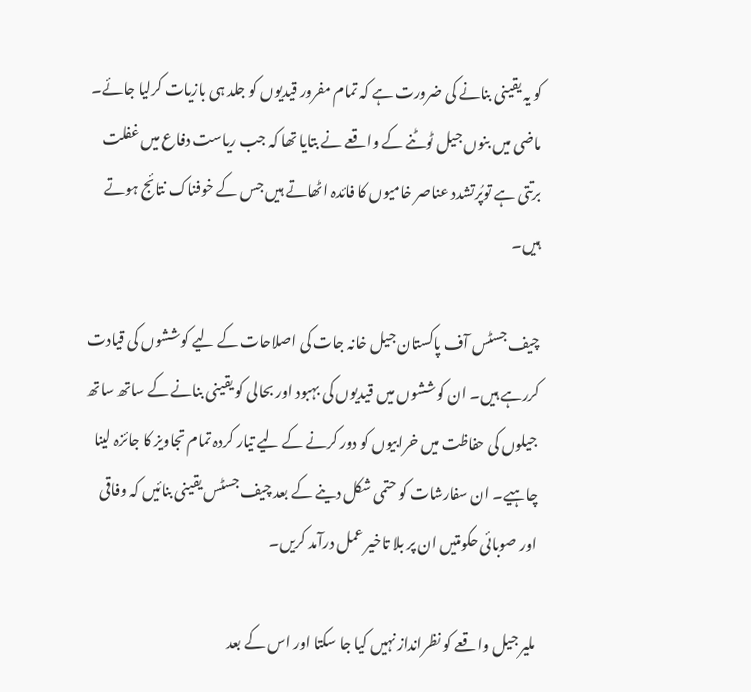کو یہ یقینی بنانے کی ضرورت ہے کہ تمام مفرور قیدیوں کو جلد ہی بازیات کرلیا جائے۔ ماضی میں بنوں جیل ٹوٹنے کے واقعے نے بتایا تھا کہ جب ریاست دفاع میں غفلت برتتی ہے توپُرتشدد عناصر خامیوں کا فائدہ اٹھاتے ہیں جس کے خوفناک نتائج ہوتے ہیں۔

چیف جسٹس آف پاکستان جیل خانہ جات کی اصلاحات کے لیے کوششوں کی قیادت کررہے ہیں۔ ان کوششوں میں قیدیوں کی بہبود اور بحالی کو یقینی بنانے کے ساتھ ساتھ جیلوں کی حفاظت میں خرابیوں کو دور کرنے کے لیے تیار کردہ تمام تجاویز کا جائزہ لینا چاہیے۔ ان سفارشات کو حتمی شکل دینے کے بعد چیف جسٹس یقینی بنائیں کہ وفاقی اور صوبائی حکومتیں ان پر بلا تاخیر عمل درآمد کریں۔

ملیر جیل واقعے کو نظرانداز نہیں کیا جا سکتا اور اس کے بعد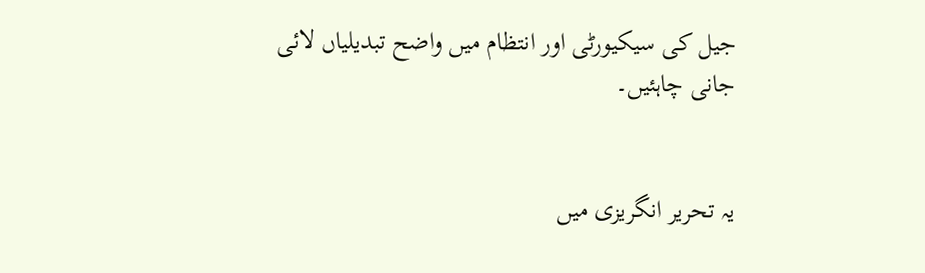جیل کی سیکیورٹی اور انتظام میں واضح تبدیلیاں لائی جانی چاہئیں۔


یہ تحریر انگریزی میں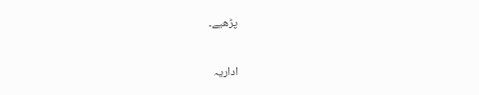پڑھیے۔

اداریہ